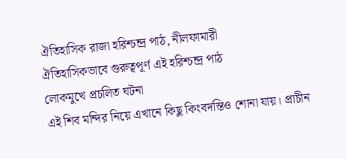ঐতিহাসিক রাজা হরিশ্চন্দ্র পাঠ, নীলফামারী
ঐতিহাসিকভাবে গুরুত্বপূর্ণ এই হরিশ্চন্দ্র পাঠ
লোকমুখে প্রচলিত ঘটনা
এই শিব মন্দির নিয়ে এখানে কিছু কিংবদন্তিও শোনা যায়। প্রাচীন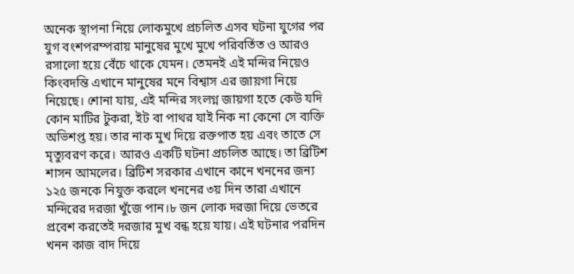অনেক স্থাপনা নিয়ে লোকমুখে প্রচলিত এসব ঘটনা যুগের পর যুগ বংশপরম্পরায় মানুষের মুখে মুখে পরিবর্তিত ও আরও রসালো হয়ে বেঁচে থাকে যেমন। তেমনই এই মন্দির নিয়েও কিংবদন্তি এখানে মানুষের মনে বিশ্বাস এর জায়গা নিয়ে নিয়েছে। শোনা যায়, এই মন্দির সংলগ্ন জায়গা হতে কেউ যদি কোন মাটির টুকরা, ইট বা পাথর যাই নিক না কেনো সে ব্যক্তি অভিশপ্ত হয়। তার নাক মুখ দিয়ে রক্তপাত হয় এবং তাতে সে মৃত্যুবরণ করে। আরও একটি ঘটনা প্রচলিত আছে। তা ব্রিটিশ শাসন আমলের। ব্রিটিশ সরকার এখানে কানে খননের জন্য ১২৫ জনকে নিযুক্ত করলে খননের ৩য় দিন তারা এখানে মন্দিরের দরজা খুঁজে পান।৮ জন লোক দরজা দিয়ে ভেতরে প্রবেশ করতেই দরজার মুখ বন্ধ হয়ে যায়। এই ঘটনার পরদিন খনন কাজ বাদ দিয়ে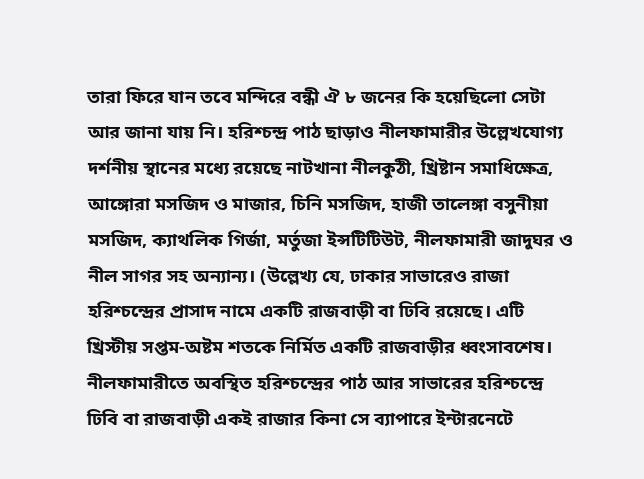তারা ফিরে যান তবে মন্দিরে বন্ধী ঐ ৮ জনের কি হয়েছিলো সেটা আর জানা যায় নি। হরিশ্চন্দ্র পাঠ ছাড়াও নীলফামারীর উল্লেখযোগ্য দর্শনীয় স্থানের মধ্যে রয়েছে নাটখানা নীলকুঠী, খ্রিষ্টান সমাধিক্ষেত্র, আঙ্গোরা মসজিদ ও মাজার, চিনি মসজিদ, হাজী তালেঙ্গা বসুনীয়া মসজিদ, ক্যাথলিক গির্জা, মর্তুজা ইন্সটিটিউট, নীলফামারী জাদুঘর ও নীল সাগর সহ অন্যান্য। (উল্লেখ্য যে, ঢাকার সাভারেও রাজা হরিশ্চন্দ্রের প্রাসাদ নামে একটি রাজবাড়ী বা ঢিবি রয়েছে। এটি খ্রিস্টীয় সপ্তম-অষ্টম শতকে নির্মিত একটি রাজবাড়ীর ধ্বংসাবশেষ। নীলফামারীতে অবস্থিত হরিশ্চন্দ্রের পাঠ আর সাভারের হরিশ্চন্দ্রে ঢিবি বা রাজবাড়ী একই রাজার কিনা সে ব্যাপারে ইন্টারনেটে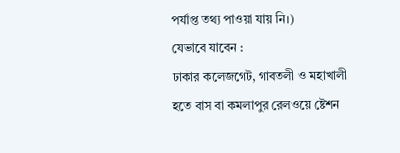পর্যাপ্ত তথ্য পাওয়া যায় নি।)
যেভাবে যাবেন :
ঢাকার কলেজগেট, গাবতলী ও মহাখালী হতে বাস বা কমলাপুর রেলওয়ে ষ্টেশন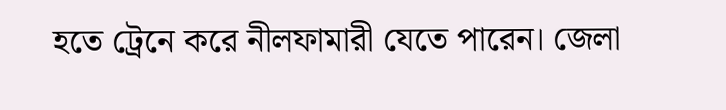হতে ট্রেনে করে নীলফামারী যেতে পারেন। জেলা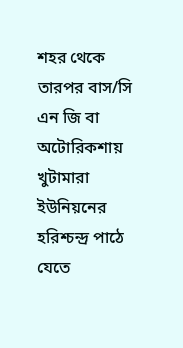শহর থেকে তারপর বাস/সি এন জি বা অটোরিকশায় খুটামারা ইউনিয়নের হরিশ্চন্দ্র পাঠে যেতে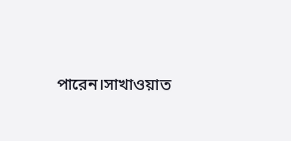পারেন।সাখাওয়াত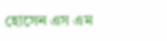হোসেন এস এম